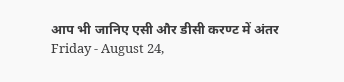आप भी जानिए एसी और डीसी करण्ट में अंतर
Friday - August 24,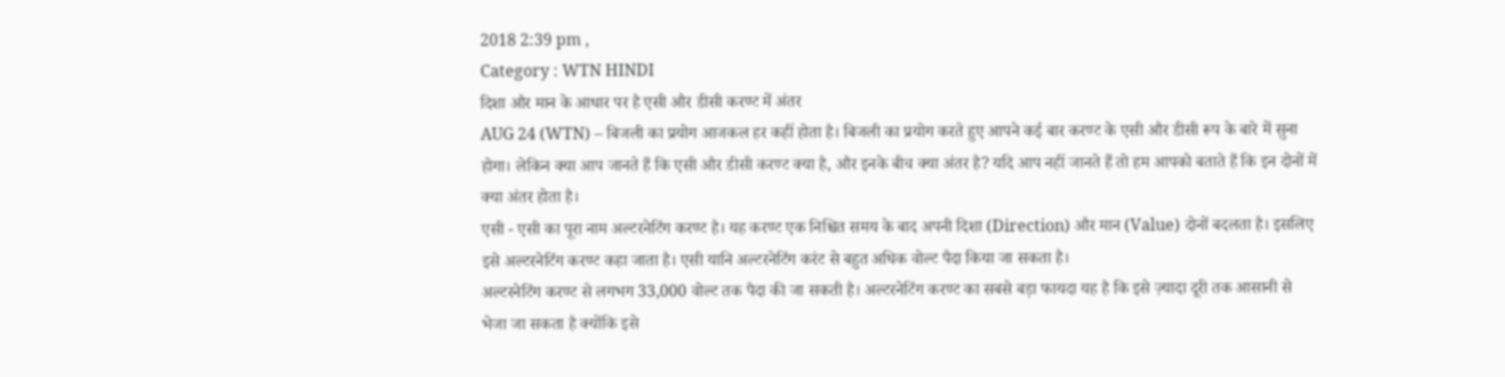2018 2:39 pm ,
Category : WTN HINDI
दिशा और मान के आधार पर है एसी और डीसी करण्ट में अंतर
AUG 24 (WTN) – बिजली का प्रयोग आजकल हर कहीं होता है। बिजली का प्रयोग करते हुए आपने कई बार करण्ट के एसी और डीसी रूप के बारे में सुना होगा। लेकिन क्या आप जानते हैं कि एसी और डीसी करण्ट क्या है, और इनके बीच क्या अंतर है? यदि आप नहीं जानते हैं तो हम आपको बताते हैं कि इन दोनों में क्या अंतर होता है।
एसी - एसी का पूरा नाम अल्टरनेटिंग करण्ट है। यह करण्ट एक निश्चित समय के बाद अपनी दिशा (Direction) और मान (Value) दोनों बदलता है। इसलिए इसे अल्टरनेटिंग करण्ट कहा जाता है। एसी यानि अल्टरनेटिंग करंट से बहुत अधिक वोल्ट पैदा किया जा सकता है।
अल्टरनेटिंग करण्ट से लगभग 33,000 वोल्ट तक पैदा की जा सकती है। अल्टरनेटिंग करण्ट का सबसे बड़ा फायदा यह है कि इसे ज़्यादा दूरी तक आसानी से भेजा जा सकता है क्योंकि इसे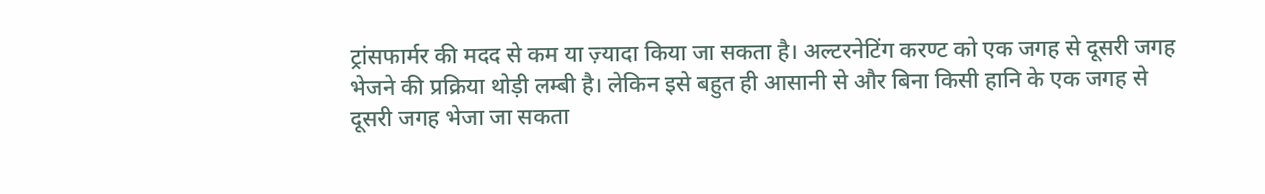ट्रांसफार्मर की मदद से कम या ज़्यादा किया जा सकता है। अल्टरनेटिंग करण्ट को एक जगह से दूसरी जगह भेजने की प्रक्रिया थोड़ी लम्बी है। लेकिन इसे बहुत ही आसानी से और बिना किसी हानि के एक जगह से दूसरी जगह भेजा जा सकता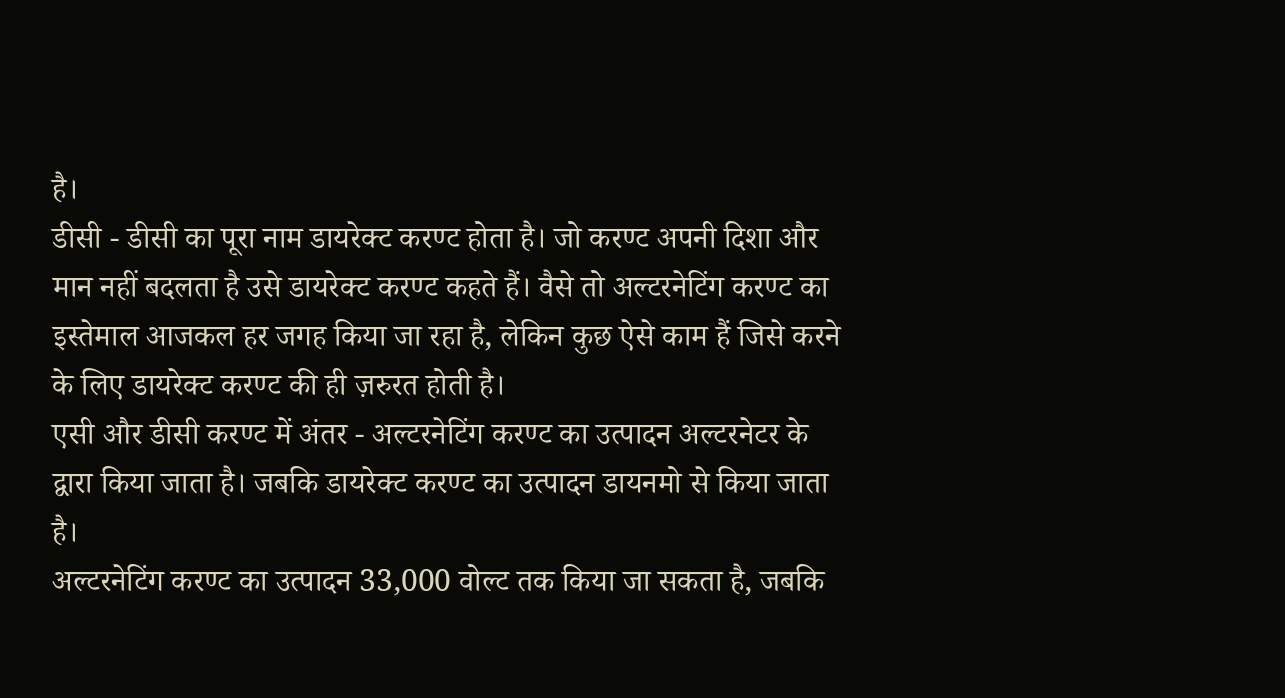है।
डीसी - डीसी का पूरा नाम डायरेक्ट करण्ट होता है। जो करण्ट अपनी दिशा और मान नहीं बदलता है उसे डायरेक्ट करण्ट कहते हैं। वैसे तो अल्टरनेटिंग करण्ट का इस्तेमाल आजकल हर जगह किया जा रहा है, लेकिन कुछ ऐसे काम हैं जिसे करने के लिए डायरेक्ट करण्ट की ही ज़रुरत होती है।
एसी और डीसी करण्ट में अंतर - अल्टरनेटिंग करण्ट का उत्पादन अल्टरनेटर के द्वारा किया जाता है। जबकि डायरेक्ट करण्ट का उत्पादन डायनमो से किया जाता है।
अल्टरनेटिंग करण्ट का उत्पादन 33,000 वोल्ट तक किया जा सकता है, जबकि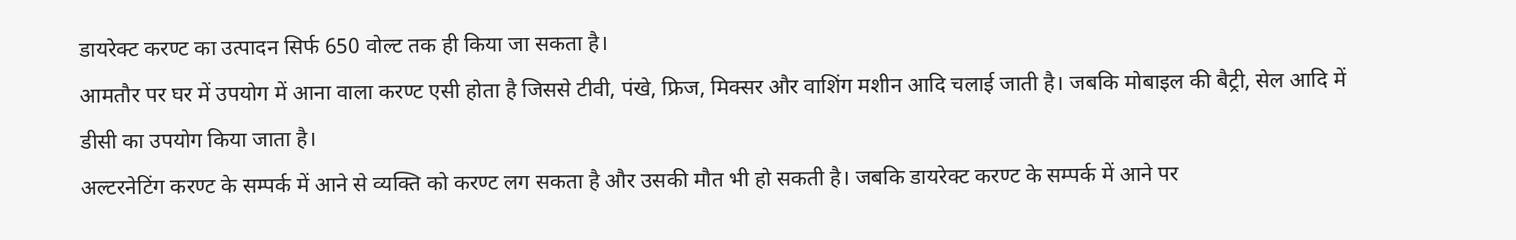डायरेक्ट करण्ट का उत्पादन सिर्फ 650 वोल्ट तक ही किया जा सकता है।
आमतौर पर घर में उपयोग में आना वाला करण्ट एसी होता है जिससे टीवी, पंखे, फ्रिज, मिक्सर और वाशिंग मशीन आदि चलाई जाती है। जबकि मोबाइल की बैट्री, सेल आदि में डीसी का उपयोग किया जाता है।
अल्टरनेटिंग करण्ट के सम्पर्क में आने से व्यक्ति को करण्ट लग सकता है और उसकी मौत भी हो सकती है। जबकि डायरेक्ट करण्ट के सम्पर्क में आने पर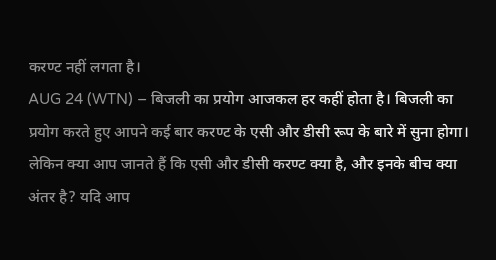करण्ट नहीं लगता है।
AUG 24 (WTN) – बिजली का प्रयोग आजकल हर कहीं होता है। बिजली का प्रयोग करते हुए आपने कई बार करण्ट के एसी और डीसी रूप के बारे में सुना होगा। लेकिन क्या आप जानते हैं कि एसी और डीसी करण्ट क्या है, और इनके बीच क्या अंतर है? यदि आप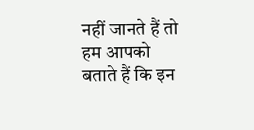नहीं जानते हैं तो हम आपको बताते हैं कि इन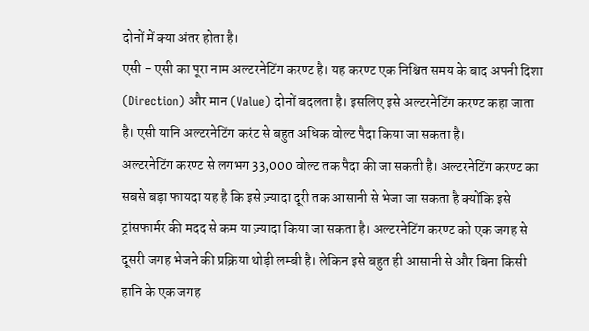दोनों में क्या अंतर होता है।
एसी - एसी का पूरा नाम अल्टरनेटिंग करण्ट है। यह करण्ट एक निश्चित समय के बाद अपनी दिशा (Direction) और मान (Value) दोनों बदलता है। इसलिए इसे अल्टरनेटिंग करण्ट कहा जाता है। एसी यानि अल्टरनेटिंग करंट से बहुत अधिक वोल्ट पैदा किया जा सकता है।
अल्टरनेटिंग करण्ट से लगभग 33,000 वोल्ट तक पैदा की जा सकती है। अल्टरनेटिंग करण्ट का सबसे बड़ा फायदा यह है कि इसे ज़्यादा दूरी तक आसानी से भेजा जा सकता है क्योंकि इसे ट्रांसफार्मर की मदद से कम या ज़्यादा किया जा सकता है। अल्टरनेटिंग करण्ट को एक जगह से दूसरी जगह भेजने की प्रक्रिया थोड़ी लम्बी है। लेकिन इसे बहुत ही आसानी से और बिना किसी हानि के एक जगह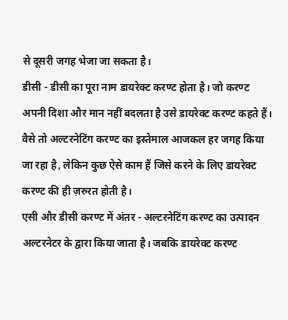से दूसरी जगह भेजा जा सकता है।
डीसी - डीसी का पूरा नाम डायरेक्ट करण्ट होता है। जो करण्ट अपनी दिशा और मान नहीं बदलता है उसे डायरेक्ट करण्ट कहते हैं। वैसे तो अल्टरनेटिंग करण्ट का इस्तेमाल आजकल हर जगह किया जा रहा है, लेकिन कुछ ऐसे काम हैं जिसे करने के लिए डायरेक्ट करण्ट की ही ज़रुरत होती है।
एसी और डीसी करण्ट में अंतर - अल्टरनेटिंग करण्ट का उत्पादन अल्टरनेटर के द्वारा किया जाता है। जबकि डायरेक्ट करण्ट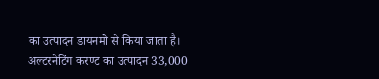का उत्पादन डायनमो से किया जाता है।
अल्टरनेटिंग करण्ट का उत्पादन 33,000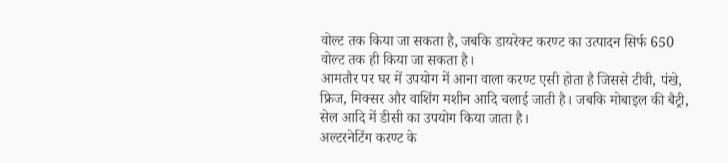वोल्ट तक किया जा सकता है, जबकि डायरेक्ट करण्ट का उत्पादन सिर्फ 650 वोल्ट तक ही किया जा सकता है।
आमतौर पर घर में उपयोग में आना वाला करण्ट एसी होता है जिससे टीवी, पंखे, फ्रिज, मिक्सर और वाशिंग मशीन आदि चलाई जाती है। जबकि मोबाइल की बैट्री, सेल आदि में डीसी का उपयोग किया जाता है।
अल्टरनेटिंग करण्ट के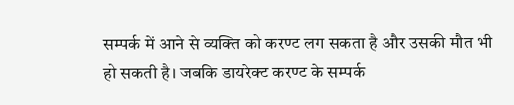सम्पर्क में आने से व्यक्ति को करण्ट लग सकता है और उसकी मौत भी हो सकती है। जबकि डायरेक्ट करण्ट के सम्पर्क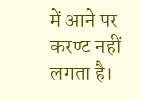में आने पर करण्ट नहीं लगता है।